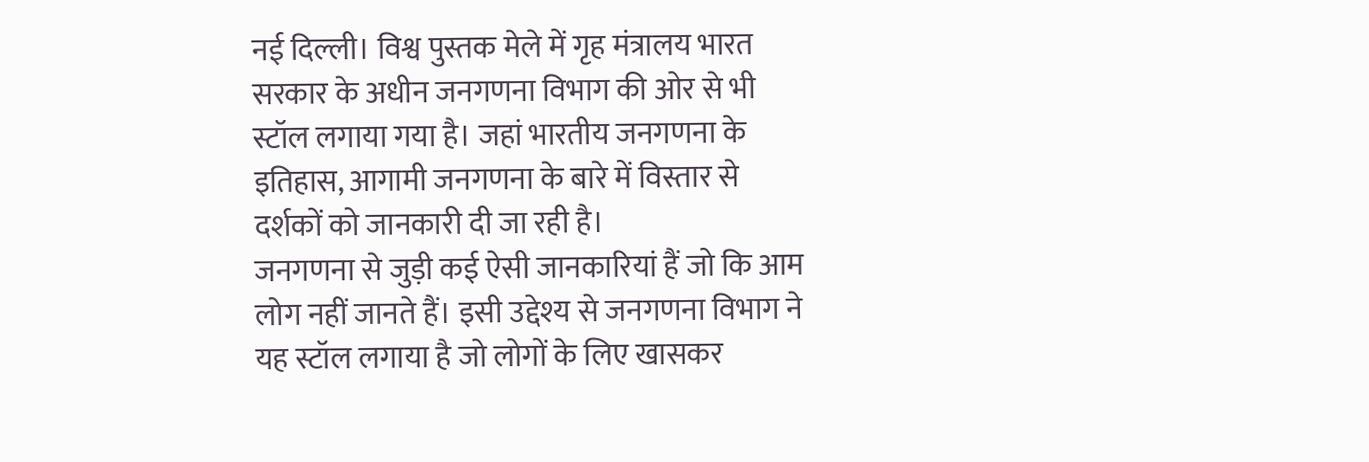नई दिल्ली। विश्व पुस्तक मेले में गृह मंत्रालय भारत सरकार के अधीन जनगणना विभाग की ओर से भी स्टॉल लगाया गया है। जहां भारतीय जनगणना के इतिहास, आगामी जनगणना के बारे में विस्तार से दर्शकों को जानकारी दी जा रही है।
जनगणना से जुड़ी कई ऐसी जानकारियां हैं जो कि आम लोग नहीं जानते हैं। इसी उद्देश्य से जनगणना विभाग ने यह स्टॉल लगाया है जो लोगों के लिए खासकर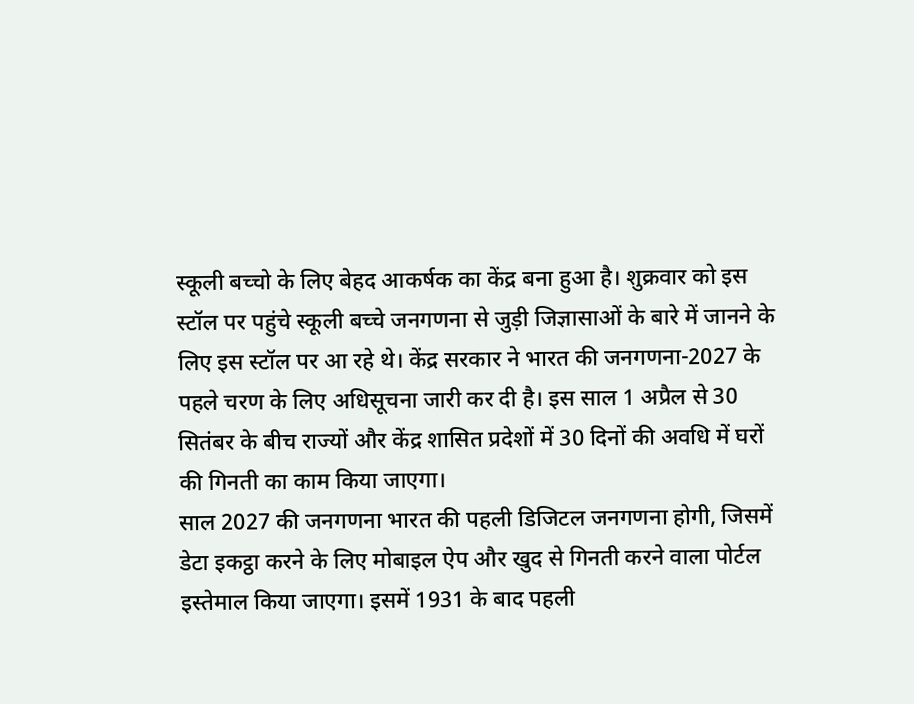स्कूली बच्चो के लिए बेहद आकर्षक का केंद्र बना हुआ है। शुक्रवार को इस स्टॉल पर पहुंचे स्कूली बच्चे जनगणना से जुड़ी जिज्ञासाओं के बारे में जानने के लिए इस स्टॉल पर आ रहे थे। केंद्र सरकार ने भारत की जनगणना-2027 के पहले चरण के लिए अधिसूचना जारी कर दी है। इस साल 1 अप्रैल से 30 सितंबर के बीच राज्यों और केंद्र शासित प्रदेशों में 30 दिनों की अवधि में घरों की गिनती का काम किया जाएगा।
साल 2027 की जनगणना भारत की पहली डिजिटल जनगणना होगी, जिसमें डेटा इकट्ठा करने के लिए मोबाइल ऐप और खुद से गिनती करने वाला पोर्टल इस्तेमाल किया जाएगा। इसमें 1931 के बाद पहली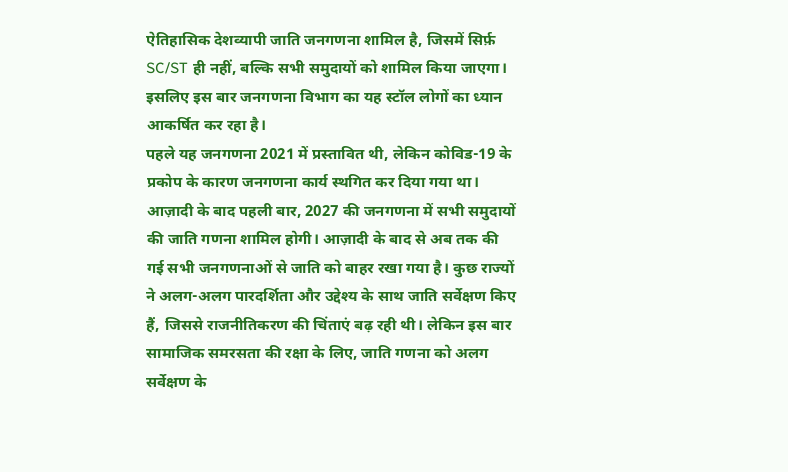ऐतिहासिक देशव्यापी जाति जनगणना शामिल है, जिसमें सिर्फ़ SC/ST ही नहीं, बल्कि सभी समुदायों को शामिल किया जाएगा। इसलिए इस बार जनगणना विभाग का यह स्टॉल लोगों का ध्यान आकर्षित कर रहा है।
पहले यह जनगणना 2021 में प्रस्तावित थी, लेकिन कोविड-19 के प्रकोप के कारण जनगणना कार्य स्थगित कर दिया गया था। आज़ादी के बाद पहली बार, 2027 की जनगणना में सभी समुदायों की जाति गणना शामिल होगी। आज़ादी के बाद से अब तक की गई सभी जनगणनाओं से जाति को बाहर रखा गया है। कुछ राज्यों ने अलग-अलग पारदर्शिता और उद्देश्य के साथ जाति सर्वेक्षण किए हैं, जिससे राजनीतिकरण की चिंताएं बढ़ रही थी। लेकिन इस बार सामाजिक समरसता की रक्षा के लिए, जाति गणना को अलग सर्वेक्षण के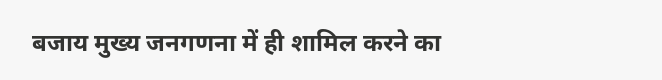बजाय मुख्य जनगणना में ही शामिल करने का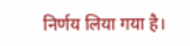निर्णय लिया गया है।